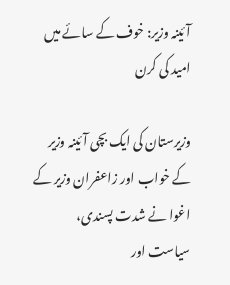آئینہ وزیر: خوف کے سائے میں امید کی کرن

وزیرستان کی ایک بچی آئینہ وزیر کے خواب اور زاعفران وزير کے اغوا نے شدت پسندی، سیاست اور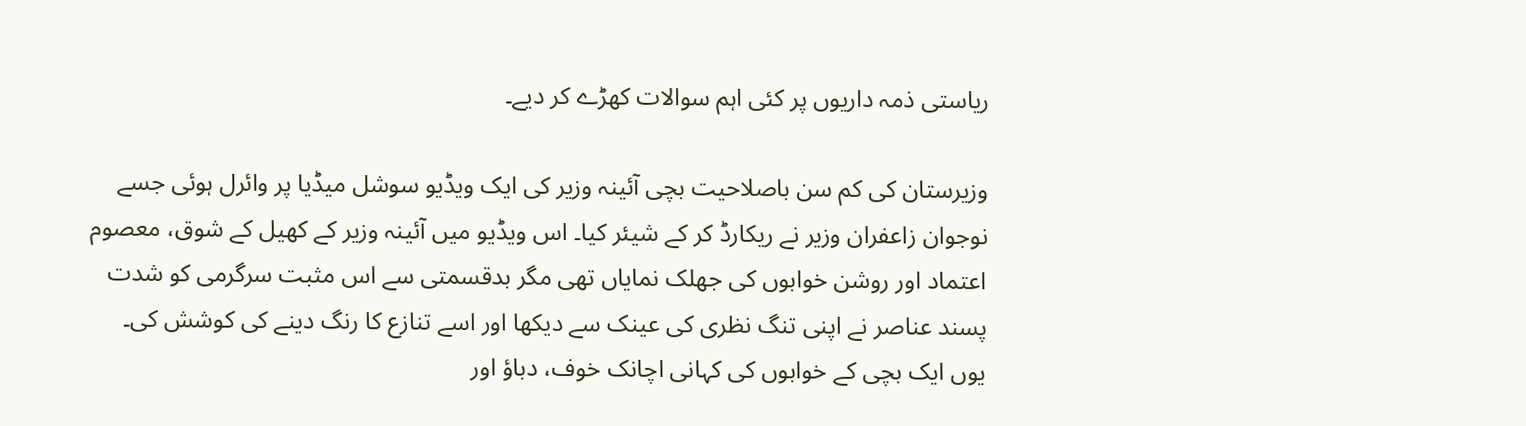ریاستی ذمہ داریوں پر کئی اہم سوالات کھڑے کر دیے۔

وزیرستان کی کم سن باصلاحیت بچی آئینہ وزیر کی ایک ویڈیو سوشل میڈیا پر وائرل ہوئی جسے نوجوان زاعفران وزیر نے ریکارڈ کر کے شیئر کیا۔ اس ویڈیو میں آئینہ وزیر کے کھیل کے شوق، معصوم اعتماد اور روشن خوابوں کی جھلک نمایاں تھی مگر بدقسمتی سے اس مثبت سرگرمی کو شدت پسند عناصر نے اپنی تنگ نظری کی عینک سے دیکھا اور اسے تنازع کا رنگ دینے کی کوشش کی۔ یوں ایک بچی کے خوابوں کی کہانی اچانک خوف، دباؤ اور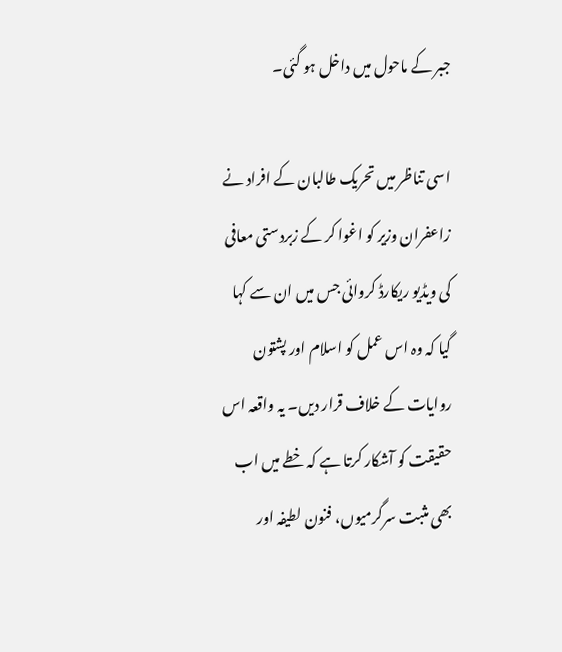جبر کے ماحول میں داخل ہو گئی۔

اسی تناظر میں تحریک طالبان کے افراد نے زاعفران وزیر کو اغوا کر کے زبردستی معافی کی ویڈیو ریکارڈ کروائی جس میں ان سے کہا گیا کہ وہ اس عمل کو اسلام اور پشتون روایات کے خلاف قرار دیں۔ یہ واقعہ اس حقیقت کو آشکار کرتا ہے کہ خطے میں اب بھی مثبت سرگرمیوں، فنون لطیفہ اور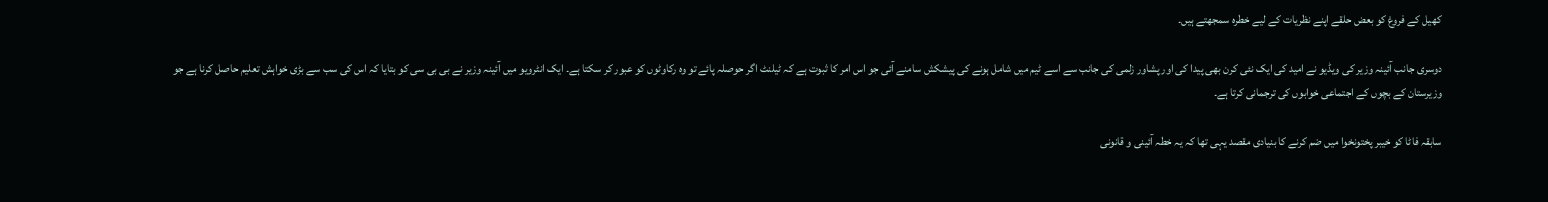کھیل کے فروغ کو بعض حلقے اپنے نظریات کے لیے خطرہ سمجھتے ہیں۔

دوسری جانب آئینہ وزیر کی ویڈیو نے امید کی ایک نئی کرن بھی پیدا کی اور پشاور زلمی کی جانب سے اسے ٹیم میں شامل ہونے کی پیشکش سامنے آئی جو اس امر کا ثبوت ہے کہ ٹیلنٹ اگر حوصلہ پائے تو وہ رکاوٹوں کو عبور کر سکتا ہے۔ ایک انٹرویو میں آئینہ وزیر نے بی بی سی کو بتایا کہ اس کی سب سے بڑی خواہش تعلیم حاصل کرنا ہے جو وزیرستان کے بچوں کے اجتماعی خوابوں کی ترجمانی کرتا ہے۔

سابقہ فاٹا کو خیبر پختونخوا میں ضم کرنے کا بنیادی مقصد یہی تھا کہ یہ خطہ آئینی و قانونی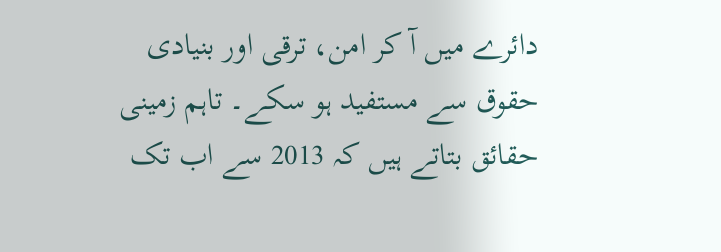دائرے میں آ کر امن، ترقی اور بنیادی حقوق سے مستفید ہو سکے۔ تاہم زمینی حقائق بتاتے ہیں کہ 2013 سے اب تک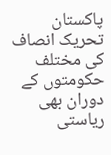پاکستان تحریک انصاف کی مختلف حکومتوں کے دوران بھی ریاستی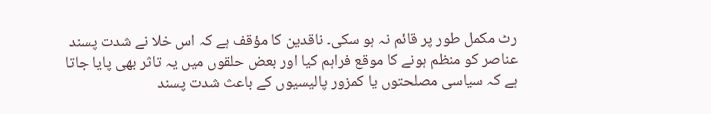رٹ مکمل طور پر قائم نہ ہو سکی۔ ناقدین کا مؤقف ہے کہ اس خلا نے شدت پسند عناصر کو منظم ہونے کا موقع فراہم کیا اور بعض حلقوں میں یہ تاثر بھی پایا جاتا ہے کہ سیاسی مصلحتوں یا کمزور پالیسیوں کے باعث شدت پسند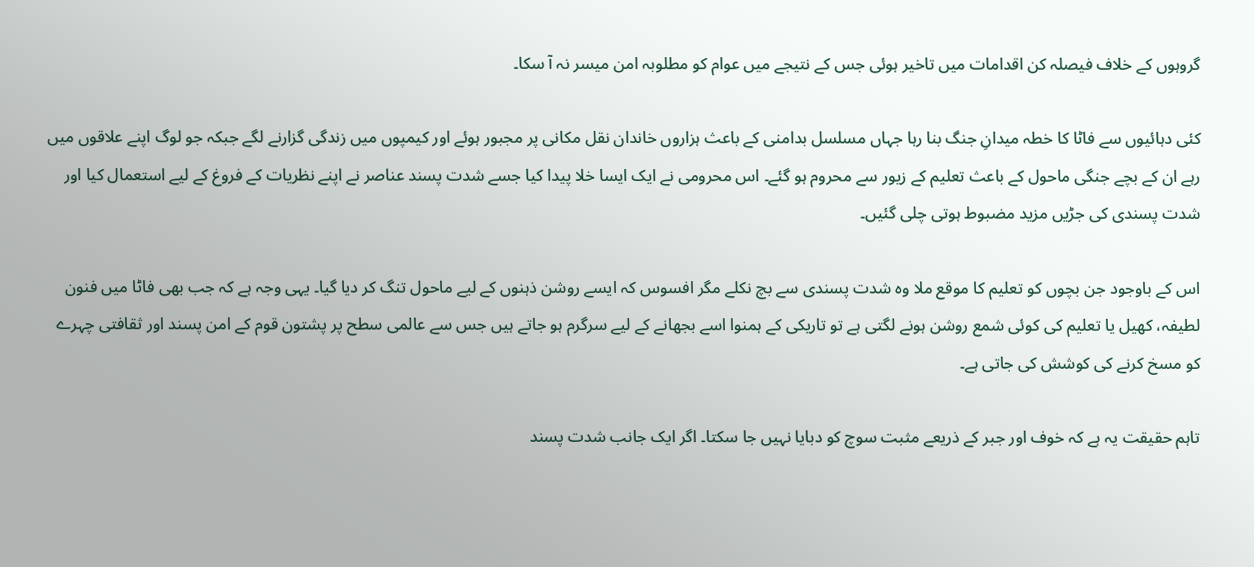گروہوں کے خلاف فیصلہ کن اقدامات میں تاخیر ہوئی جس کے نتیجے میں عوام کو مطلوبہ امن میسر نہ آ سکا۔

کئی دہائیوں سے فاٹا کا خطہ میدانِ جنگ بنا رہا جہاں مسلسل بدامنی کے باعث ہزاروں خاندان نقل مکانی پر مجبور ہوئے اور کیمپوں میں زندگی گزارنے لگے جبکہ جو لوگ اپنے علاقوں میں رہے ان کے بچے جنگی ماحول کے باعث تعلیم کے زیور سے محروم ہو گئے۔ اس محرومی نے ایک ایسا خلا پیدا کیا جسے شدت پسند عناصر نے اپنے نظریات کے فروغ کے لیے استعمال کیا اور شدت پسندی کی جڑیں مزید مضبوط ہوتی چلی گئیں۔

اس کے باوجود جن بچوں کو تعلیم کا موقع ملا وہ شدت پسندی سے بچ نکلے مگر افسوس کہ ایسے روشن ذہنوں کے لیے ماحول تنگ کر دیا گیا۔ یہی وجہ ہے کہ جب بھی فاٹا میں فنون لطیفہ، کھیل یا تعلیم کی کوئی شمع روشن ہونے لگتی ہے تو تاریکی کے ہمنوا اسے بجھانے کے لیے سرگرم ہو جاتے ہیں جس سے عالمی سطح پر پشتون قوم کے امن پسند اور ثقافتی چہرے کو مسخ کرنے کی کوشش کی جاتی ہے۔

تاہم حقیقت یہ ہے کہ خوف اور جبر کے ذریعے مثبت سوچ کو دبایا نہیں جا سکتا۔ اگر ایک جانب شدت پسند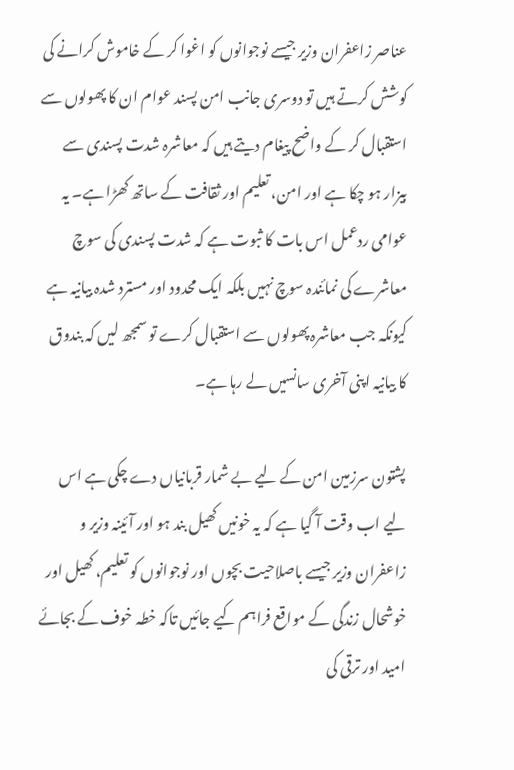عناصر زاعفران وزیر جیسے نوجوانوں کو اغوا کر کے خاموش کرانے کی کوشش کرتے ہیں تو دوسری جانب امن پسند عوام ان کا پھولوں سے استقبال کر کے واضح پیغام دیتے ہیں کہ معاشرہ شدت پسندی سے بیزار ہو چکا ہے اور امن، تعلیم اور ثقافت کے ساتھ کھڑا ہے۔ یہ عوامی ردعمل اس بات کا ثبوت ہے کہ شدت پسندی کی سوچ معاشرے کی نمائندہ سوچ نہیں بلکہ ایک محدود اور مسترد شدہ بیانیہ ہے کيونکہ جب معاشرہ پھولوں سے استقبال کرے تو سمجھ لیں کہ بندوق کا بیانیہ اپنی آخری سانسیں لے رہا ہے۔

پشتون سرزمین امن کے لیے بے شمار قربانیاں دے چکی ہے اس لیے اب وقت آ گیا ہے کہ یہ خونیں کھیل بند ہو اور آئینہ وزیر و زاعفران وزیر جیسے باصلاحیت بچوں اور نوجوانوں کو تعلیم، کھیل اور خوشحال زندگی کے مواقع فراہم کیے جائیں تاکہ خطہ خوف کے بجائے امید اور ترقی کی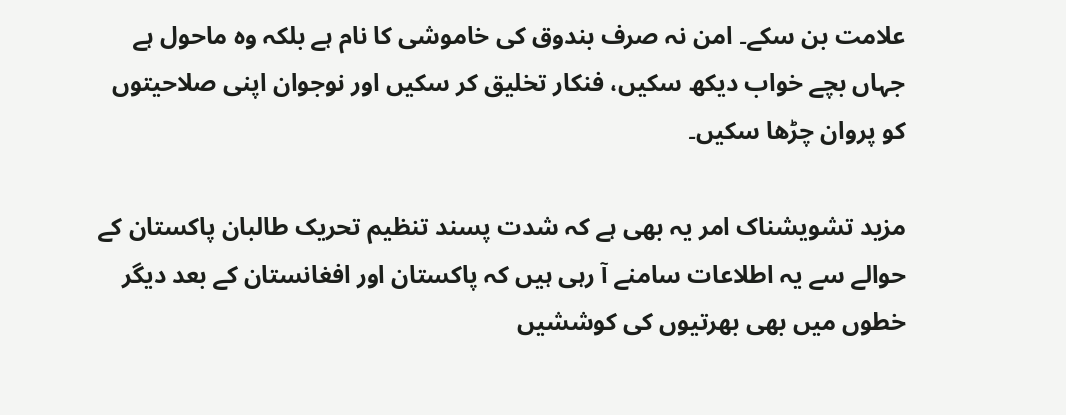علامت بن سکے۔ امن نہ صرف بندوق کی خاموشی کا نام ہے بلکہ وہ ماحول ہے جہاں بچے خواب دیکھ سکیں، فنکار تخلیق کر سکیں اور نوجوان اپنی صلاحیتوں کو پروان چڑھا سکیں۔

مزید تشویشناک امر یہ بھی ہے کہ شدت پسند تنظیم تحریک طالبان پاکستان کے حوالے سے یہ اطلاعات سامنے آ رہی ہیں کہ پاکستان اور افغانستان کے بعد دیگر خطوں میں بھی بھرتیوں کی کوششیں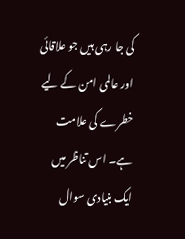کی جا رہی ہیں جو علاقائی اور عالمی امن کے لیے خطرے کی علامت ہے۔ اس تناظر میں ایک بنیادی سوال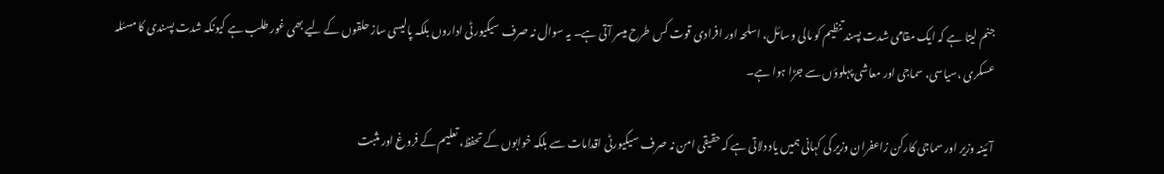جنم لیتا ہے کہ ایک مقامی شدت پسند تنظیم کو مالی وسائل، اسلحہ اور افرادی قوت کس طرح میسر آتی ہے۔ یہ سوال نہ صرف سیکیورٹی اداروں بلکہ پالیسی ساز حلقوں کے لیے بھی غور طلب ہے کیونکہ شدت پسندی کا مسئلہ عسکری ،سیاسی، سماجی اور معاشی پہلوؤں سے جڑا ہوا ہے۔

آئینہ وزیر اور سماجی کارکن زاعفران وزیر کی کہانی ہمیں یاد دلاتی ہے کہ حقیقی امن نہ صرف سیکیورٹی اقدامات سے بلکہ خوابوں کے تحفظ، تعلیم کے فروغ اور مثبت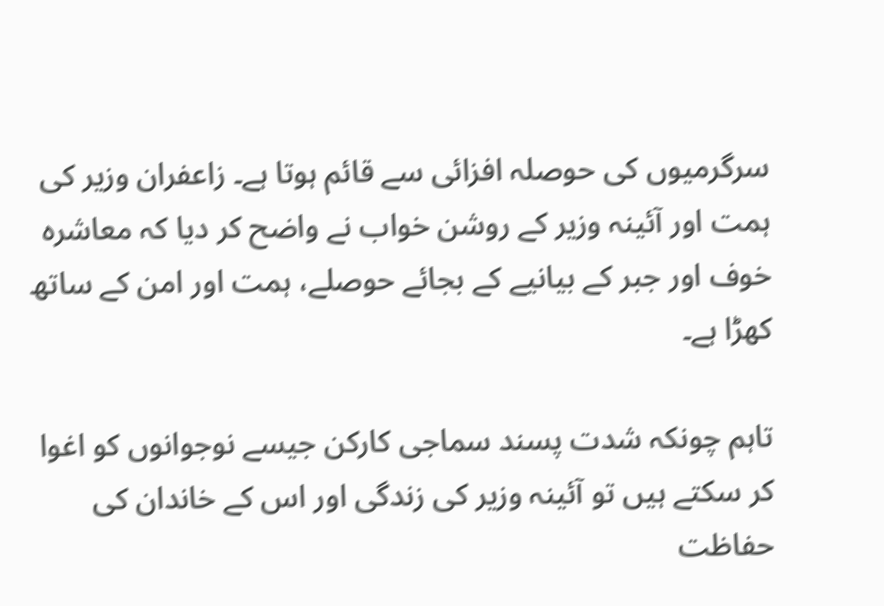سرگرمیوں کی حوصلہ افزائی سے قائم ہوتا ہے۔ زاعفران وزیر کی ہمت اور آئینہ وزیر کے روشن خواب نے واضح کر دیا کہ معاشرہ خوف اور جبر کے بیانیے کے بجائے حوصلے، ہمت اور امن کے ساتھ کھڑا ہے۔

تاہم چونکہ شدت پسند سماجی کارکن جیسے نوجوانوں کو اغوا کر سکتے ہیں تو آئینہ وزیر کی زندگی اور اس کے خاندان کی حفاظت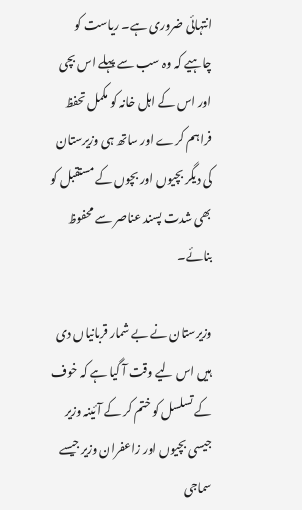انتہائی ضروری ہے۔ ریاست کو چاہیے کہ وہ سب سے پہلے اس بچی اور اس کے اہل خانہ کو مکمل تحفظ فراہم کرے اور ساتھ ہی وزیرستان کی دیگر بچیوں اور بچوں کے مستقبل کو بھی شدت پسند عناصر سے محفوظ بنائے۔

وزیرستان نے بے شمار قربانیاں دی ہیں اس لیے وقت آ گیا ہے کہ خوف کے تسلسل کو ختم کر کے آئینہ وزیر جيسی بچيوں اور زاعفران وزیر جیسے سماجی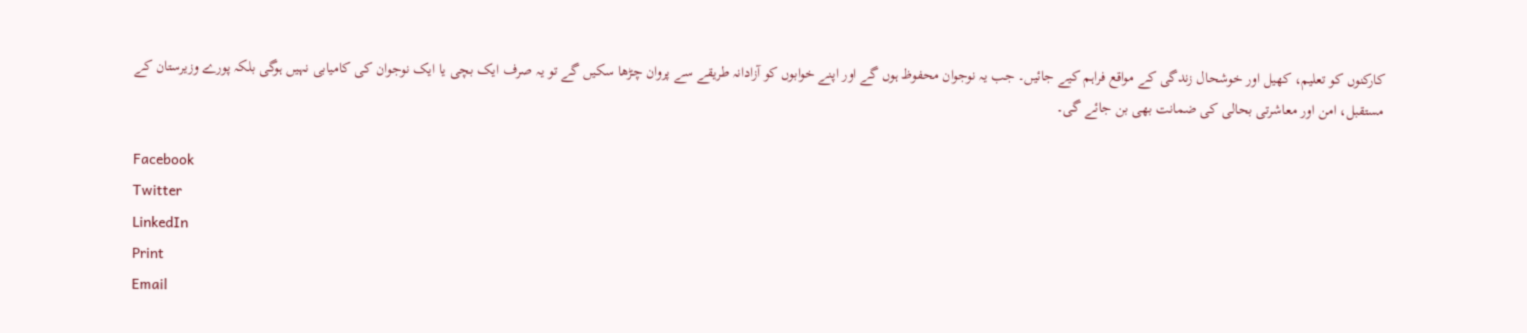کارکنوں کو تعلیم، کھیل اور خوشحال زندگی کے مواقع فراہم کیے جائیں۔ جب یہ نوجوان محفوظ ہوں گے اور اپنے خوابوں کو آزادانہ طریقے سے پروان چڑھا سکیں گے تو یہ صرف ایک بچی یا ایک نوجوان کی کامیابی نہیں ہوگی بلکہ پورے وزیرستان کے مستقبل، امن اور معاشرتی بحالی کی ضمانت بھی بن جائے گی۔

Facebook
Twitter
LinkedIn
Print
Email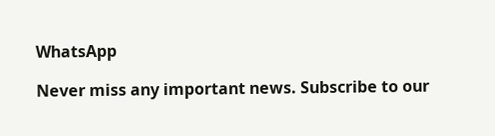WhatsApp

Never miss any important news. Subscribe to our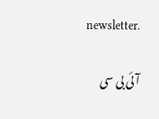newsletter.

آئی بی سی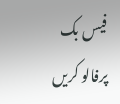فیس بک پرفالو کریں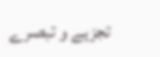تجزیے و تبصرے